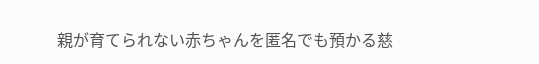親が育てられない赤ちゃんを匿名でも預かる慈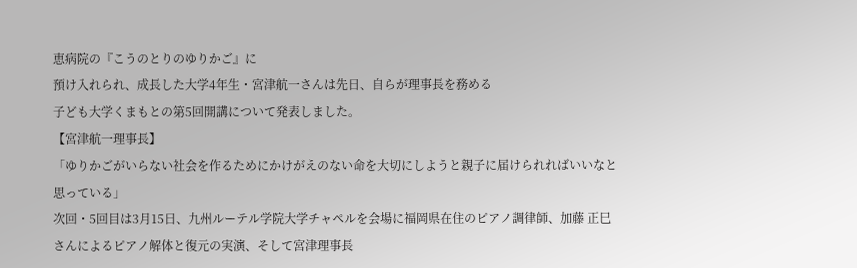恵病院の『こうのとりのゆりかご』に
預け入れられ、成長した大学4年生・宮津航一さんは先日、自らが理事長を務める
子ども大学くまもとの第5回開講について発表しました。
【宮津航一理事長】
「ゆりかごがいらない社会を作るためにかけがえのない命を大切にしようと親子に届けられればいいなと思っている」
次回・5回目は3月15日、九州ルーテル学院大学チャペルを会場に福岡県在住のピアノ調律師、加藤 正巳さんによるピアノ解体と復元の実演、そして宮津理事長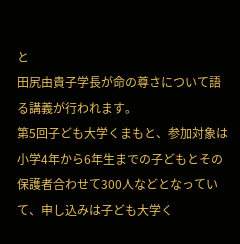と
田尻由貴子学長が命の尊さについて語る講義が行われます。
第5回子ども大学くまもと、参加対象は小学4年から6年生までの子どもとその保護者合わせて300人などとなっていて、申し込みは子ども大学く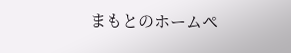まもとのホームペ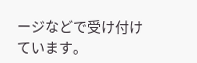ージなどで受け付けています。